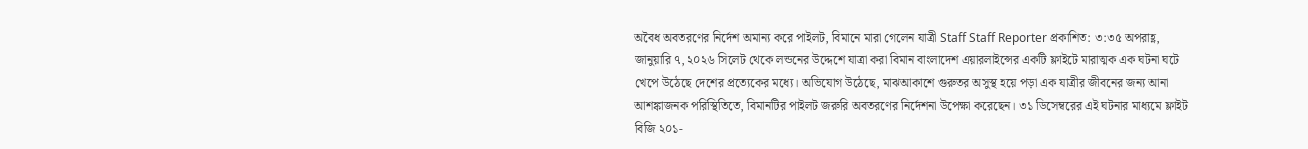অবৈধ অবতরণের নির্দেশ অমান্য করে পাইলট, বিমানে মারা গেলেন যাত্রী Staff Staff Reporter প্রকাশিত: ৩:৩৫ অপরাহ্ণ, জানুয়ারি ৭, ২০২৬ সিলেট থেকে লন্ডনের উদ্দেশে যাত্রা করা বিমান বাংলাদেশ এয়ারলাইন্সের একটি ফ্লাইটে মারাত্মক এক ঘটনা ঘটে খেপে উঠেছে দেশের প্রত্যেকের মধ্যে। অভিযোগ উঠেছে, মাঝআকাশে গুরুতর অসুস্থ হয়ে পড়া এক যাত্রীর জীবনের জন্য আনা আশঙ্কাজনক পরিস্থিতিতে, বিমানটির পাইলট জরুরি অবতরণের নির্দেশনা উপেক্ষা করেছেন। ৩১ ডিসেম্বরের এই ঘটনার মাধ্যমে ফ্লাইট বিজি ২০১-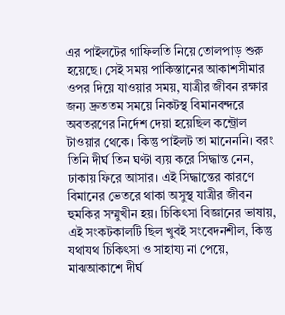এর পাইলটের গাফিলতি নিয়ে তোলপাড় শুরু হয়েছে। সেই সময় পাকিস্তানের আকাশসীমার ওপর দিয়ে যাওয়ার সময়, যাত্রীর জীবন রক্ষার জন্য দ্রুততম সময়ে নিকটস্থ বিমানবন্দরে অবতরণের নির্দেশ দেয়া হয়েছিল কন্ট্রোল টাওয়ার থেকে। কিন্তু পাইলট তা মানেননি। বরং তিনি দীর্ঘ তিন ঘণ্টা ব্যয় করে সিদ্ধান্ত নেন, ঢাকায় ফিরে আসার। এই সিদ্ধান্তের কারণে বিমানের ভেতরে থাকা অসুস্থ যাত্রীর জীবন হুমকির সম্মুখীন হয়। চিকিৎসা বিজ্ঞানের ভাষায়, এই সংকটকালটি ছিল খুবই সংবেদনশীল, কিন্তু যথাযথ চিকিৎসা ও সাহায্য না পেয়ে, মাঝআকাশে দীর্ঘ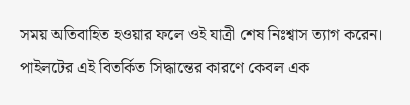সময় অতিবাহিত হওয়ার ফলে ওই যাত্রী শেষ নিঃশ্বাস ত্যাগ করেন। পাইলটের এই বিতর্কিত সিদ্ধান্তের কারণে কেবল এক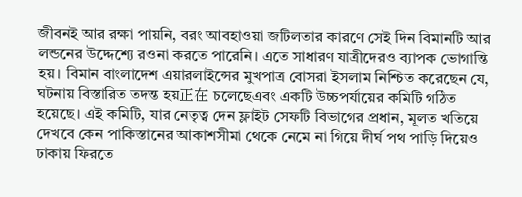জীবনই আর রক্ষা পায়নি, বরং আবহাওয়া জটিলতার কারণে সেই দিন বিমানটি আর লন্ডনের উদ্দেশ্যে রওনা করতে পারেনি। এতে সাধারণ যাত্রীদেরও ব্যাপক ভোগান্তি হয়। বিমান বাংলাদেশ এয়ারলাইন্সের মুখপাত্র বোসরা ইসলাম নিশ্চিত করেছেন যে, ঘটনায় বিস্তারিত তদন্ত হয়正在 চলেছেএবং একটি উচ্চপর্যায়ের কমিটি গঠিত হয়েছে। এই কমিটি, যার নেতৃত্ব দেন ফ্লাইট সেফটি বিভাগের প্রধান, মূলত খতিয়ে দেখবে কেন পাকিস্তানের আকাশসীমা থেকে নেমে না গিয়ে দীর্ঘ পথ পাড়ি দিয়েও ঢাকায় ফিরতে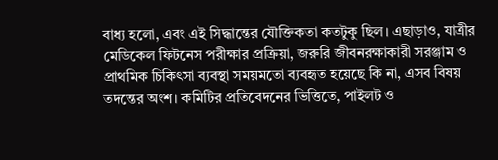বাধ্য হলো, এবং এই সিদ্ধান্তের যৌক্তিকতা কতটুকু ছিল। এছাড়াও, যাত্রীর মেডিকেল ফিটনেস পরীক্ষার প্রক্রিয়া, জরুরি জীবনরক্ষাকারী সরঞ্জাম ও প্রাথমিক চিকিৎসা ব্যবস্থা সময়মতো ব্যবহৃত হয়েছে কি না, এসব বিষয় তদন্তের অংশ। কমিটির প্রতিবেদনের ভিত্তিতে, পাইলট ও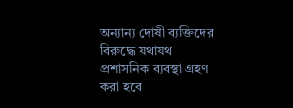অন্যান্য দোষী ব্যক্তিদের বিরুদ্ধে যথাযথ প্রশাসনিক ব্যবস্থা গ্রহণ করা হবে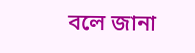বলে জানা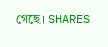গেছে। SHARES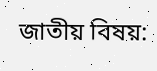জাতীয় বিষয়: